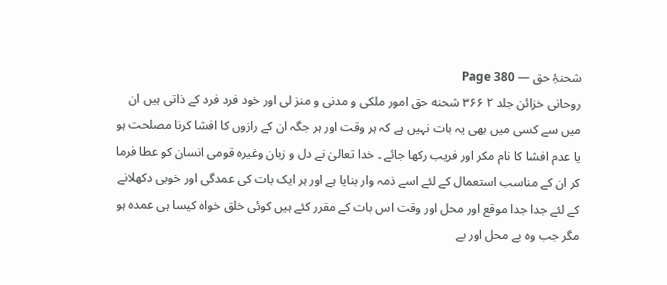شحنۂِ حق — Page 380
روحانی خزائن جلد ۲ ۳۶۶ شحنه حق امور ملکی و مدنی و منز لی اور خود فرد فرد کے ذاتی ہیں ان میں سے کسی میں بھی یہ بات نہیں ہے کہ ہر وقت اور ہر جگہ ان کے رازوں کا افشا کرنا مصلحت ہو یا عدم افشا کا نام مکر اور فریب رکھا جائے ۔ خدا تعالیٰ نے دل و زبان وغیرہ قومی انسان کو عطا فرما کر ان کے مناسب استعمال کے لئے اسے ذمہ وار بنایا ہے اور ہر ایک بات کی عمدگی اور خوبی دکھلانے کے لئے جدا جدا موقع اور محل اور وقت اس بات کے مقرر کئے ہیں کوئی خلق خواہ کیسا ہی عمدہ ہو مگر جب وہ بے محل اور بے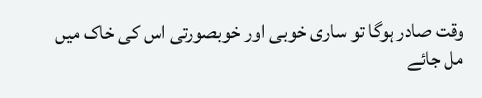وقت صادر ہوگا تو ساری خوبی اور خوبصورتی اس کی خاک میں مل جائے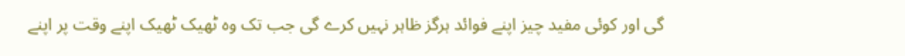گی اور کوئی مفید چیز اپنے فوائد ہرگز ظاہر نہیں کرے گی جب تک وہ ٹھیک ٹھیک اپنے وقت پر اپنے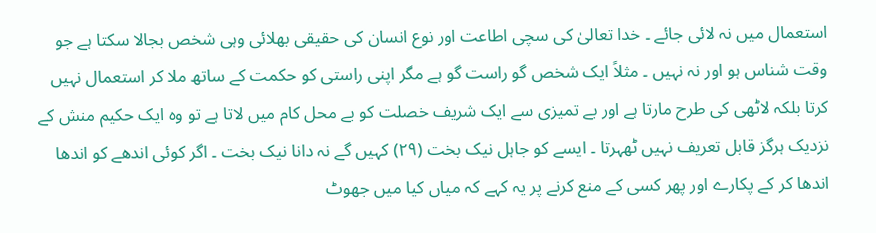استعمال میں نہ لائی جائے ۔ خدا تعالیٰ کی سچی اطاعت اور نوع انسان کی حقیقی بھلائی وہی شخص بجالا سکتا ہے جو وقت شناس ہو اور نہ نہیں ۔ مثلاً ایک شخص گو راست گو ہے مگر اپنی راستی کو حکمت کے ساتھ ملا کر استعمال نہیں کرتا بلکہ لاٹھی کی طرح مارتا ہے اور بے تمیزی سے ایک شریف خصلت کو بے محل کام میں لاتا ہے تو وہ ایک حکیم منش کے نزدیک ہرگز قابل تعریف نہیں ٹھہرتا ۔ ایسے کو جاہل نیک بخت (۲۹) کہیں گے نہ دانا نیک بخت ۔ اگر کوئی اندھے کو اندھا اندھا کر کے پکارے اور پھر کسی کے منع کرنے پر یہ کہے کہ میاں کیا میں جھوٹ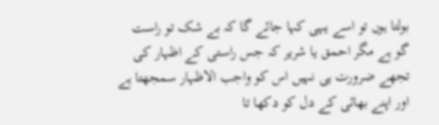بولتا ہوں تو اسے یہی کہا جائے گا کہ بے شک تو راست گو ہے مگر احمق یا شریر کہ جس راستی کے اظہار کی تجھے ضرورت ہی نہیں اس کو واجب الاظہار سمجھتا ہے اور اپنے بھائی کے دل کو دکھا تا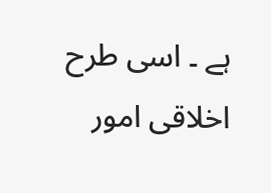ہے ۔ اسی طرح اخلاقی امور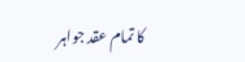کا تمام عقد جواہر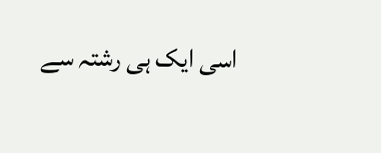اسی ایک ہی رشتہ سے